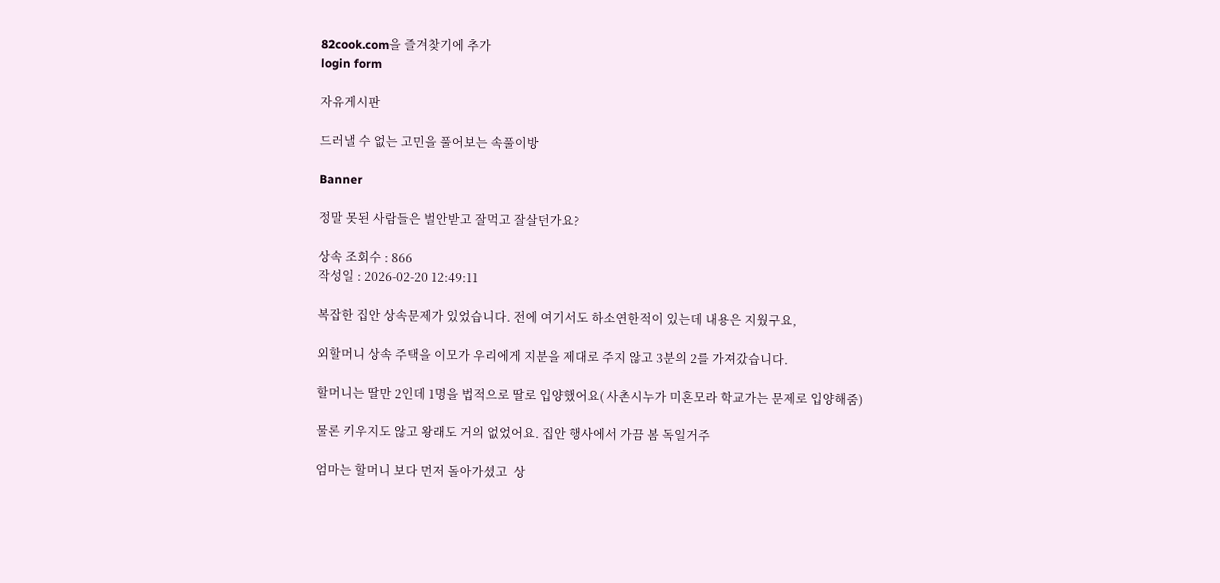82cook.com을 즐겨찾기에 추가
login form

자유게시판

드러낼 수 없는 고민을 풀어보는 속풀이방

Banner

정말 못된 사람들은 벌안받고 잘먹고 잘살던가요?

상속 조회수 : 866
작성일 : 2026-02-20 12:49:11

복잡한 집안 상속문제가 있었습니다. 전에 여기서도 하소연한적이 있는데 내용은 지웠구요,

외할머니 상속 주택을 이모가 우리에게 지분을 제대로 주지 않고 3분의 2를 가져갔습니다.

할머니는 딸만 2인데 1명을 법적으로 딸로 입양했어요( 사촌시누가 미혼모라 학교가는 문제로 입양해줌)

물론 키우지도 않고 왕래도 거의 없었어요. 집안 행사에서 가끔 봄 독일거주

엄마는 할머니 보다 먼저 돌아가셨고  상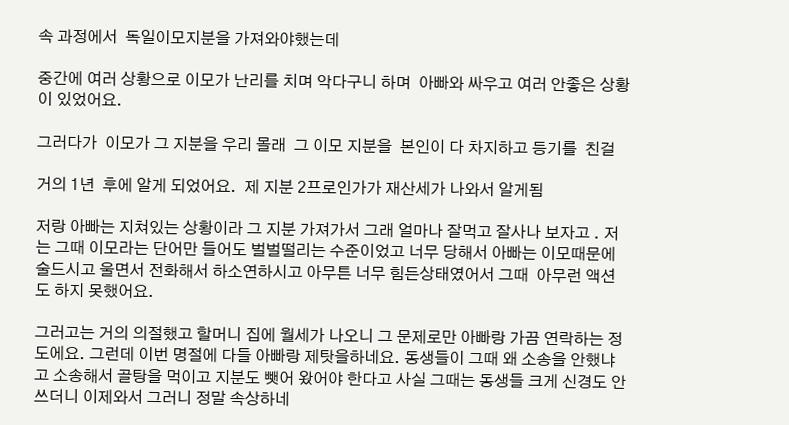속 과정에서  독일이모지분을 가져와야했는데

중간에 여러 상황으로 이모가 난리를 치며 악다구니 하며  아빠와 싸우고 여러 안좋은 상황이 있었어요.

그러다가  이모가 그 지분을 우리 몰래  그 이모 지분을  본인이 다 차지하고 등기를  친걸

거의 1년  후에 알게 되었어요.  제 지분 2프로인가가 재산세가 나와서 알게됨

저랑 아빠는 지쳐있는 상황이라 그 지분 가져가서 그래 얼마나 잘먹고 잘사나 보자고 . 저는 그때 이모라는 단어만 들어도 벌벌떨리는 수준이었고 너무 당해서 아빠는 이모때문에 술드시고 울면서 전화해서 하소연하시고 아무튼 너무 힘든상태였어서 그때  아무런 액션도 하지 못했어요.

그러고는 거의 의절했고 할머니 집에 월세가 나오니 그 문제로만 아빠랑 가끔 연락하는 정도에요. 그런데 이번 명절에 다들 아빠랑 제탓을하네요. 동생들이 그때 왜 소송을 안했냐고 소송해서 골탕을 먹이고 지분도 뺏어 왔어야 한다고 사실 그때는 동생들 크게 신경도 안쓰더니 이제와서 그러니 정말 속상하네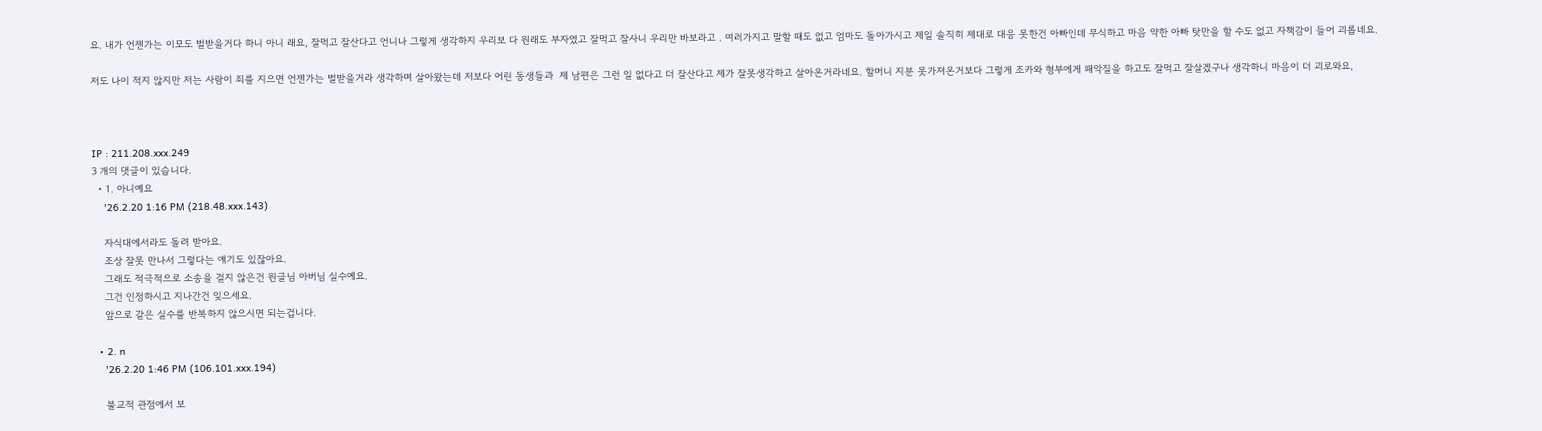요. 내가 언젠가는 이모도 벌받을거다 하니 아니 래요, 잘먹고 잘산다고 언니나 그렇게 생각하지 우리보 다 원래도 부자였고 잘먹고 잘사니 우리만 바보라고 . 여러가지고 말할 때도 없고 엄마도 돌아가시고 제일 솔직히 제대로 대응 못한건 아빠인데 무식하고 마음 약한 아빠 탓만을 할 수도 없고 자책감이 들어 괴롭네요.

저도 나이 적지 않지만 저는 사람이 죄를 지으면 언젠가는 벌받을거라 생각하며 살아왔는데 저보다 어린 동생들과  제 남편은 그런 일 없다고 더 잘산다고 제가 잘못생각하고 살아온거라네요. 할머니 지분 못가져온거보다 그렇게 조카와 형부에게 패악질을 하고도 잘먹고 잘살겠구나 생각하니 마음이 더 괴로와요,



IP : 211.208.xxx.249
3 개의 댓글이 있습니다.
  • 1. 아니예요
    '26.2.20 1:16 PM (218.48.xxx.143)

    자식대에서라도 돌려 받아요.
    조상 잘못 만나서 그렇다는 얘기도 있잖아요.
    그래도 적극적으로 소송을 걸지 않은건 원글님 아버님 실수예요.
    그건 인정하시고 지나간건 잊으세요.
    앞으로 같은 실수를 반복하지 않으시면 되는겁니다.

  • 2. n
    '26.2.20 1:46 PM (106.101.xxx.194)

    불교적 관점에서 보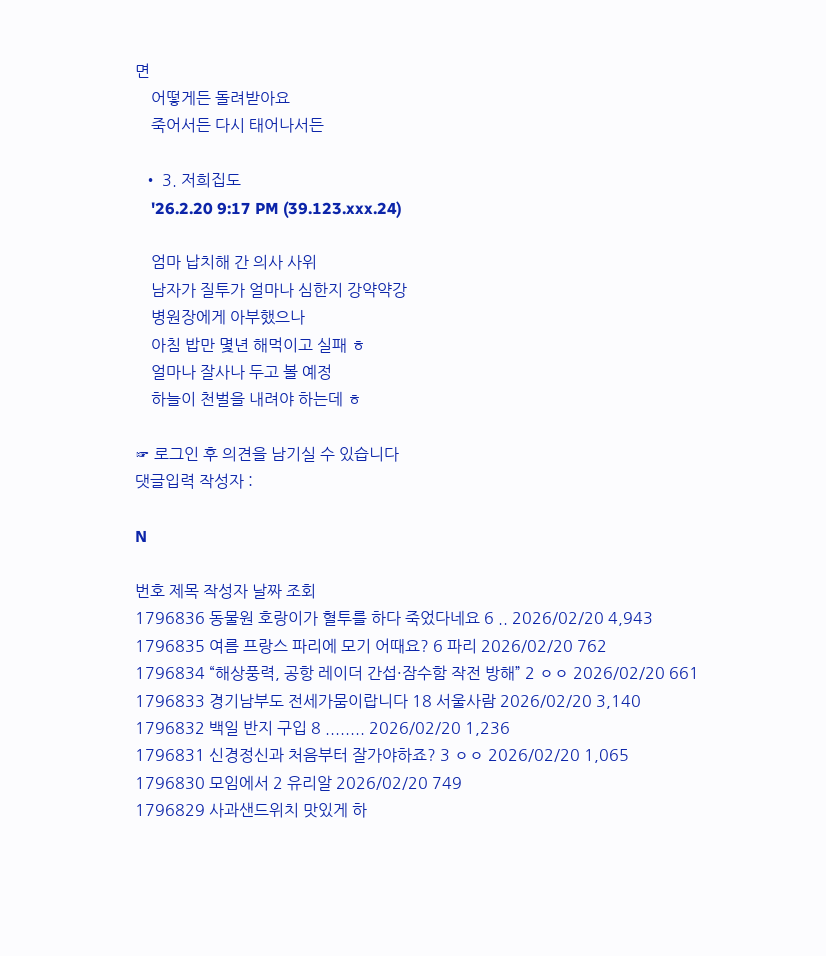면
    어떻게든 돌려받아요
    죽어서든 다시 태어나서든

  • 3. 저희집도
    '26.2.20 9:17 PM (39.123.xxx.24)

    엄마 납치해 간 의사 사위
    남자가 질투가 얼마나 심한지 강약약강
    병원장에게 아부했으나
    아침 밥만 몇년 해먹이고 실패 ㅎ
    얼마나 잘사나 두고 볼 예정
    하늘이 천벌을 내려야 하는데 ㅎ

☞ 로그인 후 의견을 남기실 수 있습니다
댓글입력 작성자 :

N

번호 제목 작성자 날짜 조회
1796836 동물원 호랑이가 혈투를 하다 죽었다네요 6 .. 2026/02/20 4,943
1796835 여름 프랑스 파리에 모기 어때요? 6 파리 2026/02/20 762
1796834 “해상풍력, 공항 레이더 간섭·잠수함 작전 방해” 2 ㅇㅇ 2026/02/20 661
1796833 경기남부도 전세가뭄이랍니다 18 서울사람 2026/02/20 3,140
1796832 백일 반지 구입 8 ........ 2026/02/20 1,236
1796831 신경정신과 처음부터 잘가야하죠? 3 ㅇㅇ 2026/02/20 1,065
1796830 모임에서 2 유리알 2026/02/20 749
1796829 사과샌드위치 맛있게 하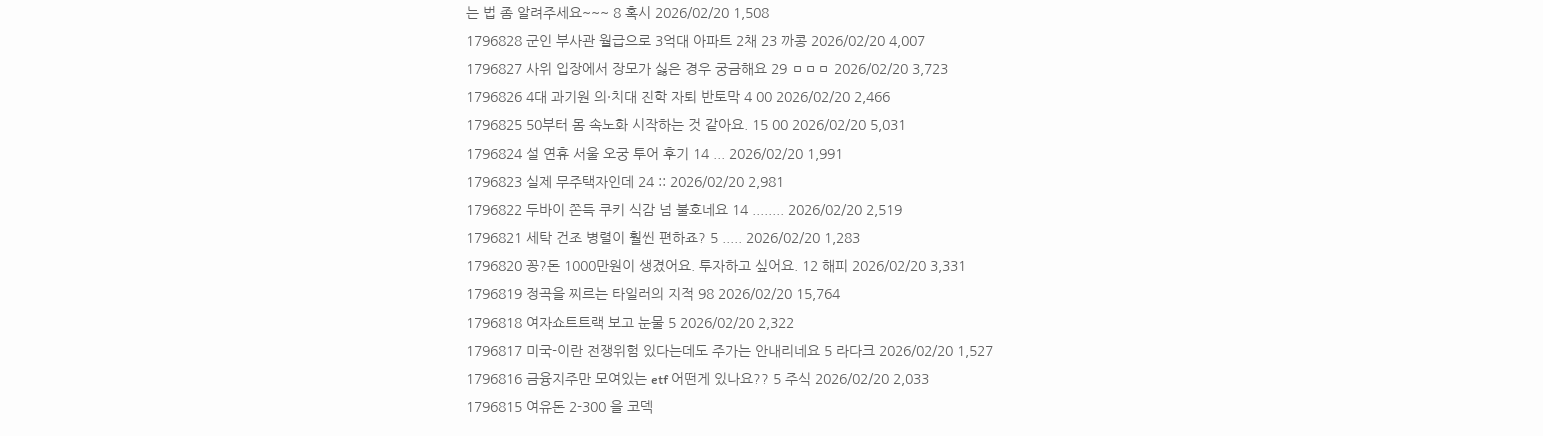는 법 좀 알려주세요~~~ 8 혹시 2026/02/20 1,508
1796828 군인 부사관 월급으로 3억대 아파트 2채 23 까콩 2026/02/20 4,007
1796827 사위 입장에서 장모가 싫은 경우 궁금해요 29 ㅁㅁㅁ 2026/02/20 3,723
1796826 4대 과기원 의·치대 진학 자퇴 반토막 4 00 2026/02/20 2,466
1796825 50부터 몸 속노화 시작하는 것 같아요. 15 00 2026/02/20 5,031
1796824 설 연휴 서울 오궁 투어 후기 14 ... 2026/02/20 1,991
1796823 실제 무주택자인데 24 :: 2026/02/20 2,981
1796822 두바이 쫀득 쿠키 식감 넘 불호네요 14 ........ 2026/02/20 2,519
1796821 세탁 건조 병렬이 훨씬 편하죠? 5 ..... 2026/02/20 1,283
1796820 꽁?돈 1000만원이 생겼어요. 투자하고 싶어요. 12 해피 2026/02/20 3,331
1796819 정곡을 찌르는 타일러의 지적 98 2026/02/20 15,764
1796818 여자쇼트트랙 보고 눈물 5 2026/02/20 2,322
1796817 미국-이란 전쟁위험 있다는데도 주가는 안내리네요 5 라다크 2026/02/20 1,527
1796816 금융지주만 모여있는 etf 어떤게 있나요?? 5 주식 2026/02/20 2,033
1796815 여유돈 2-300 을 코덱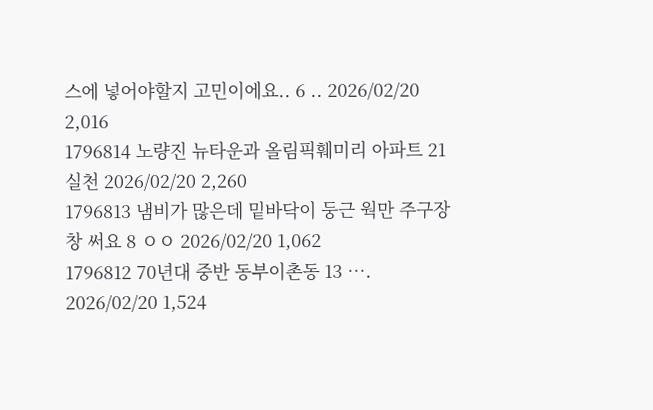스에 넣어야할지 고민이에요.. 6 .. 2026/02/20 2,016
1796814 노량진 뉴타운과 올림픽훼미리 아파트 21 실천 2026/02/20 2,260
1796813 냄비가 많은데 밑바닥이 둥근 웍만 주구장창 써요 8 ㅇㅇ 2026/02/20 1,062
1796812 70년대 중반 동부이촌동 13 …. 2026/02/20 1,524